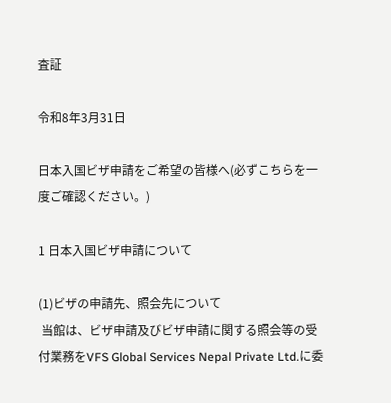査証

令和8年3月31日

日本入国ビザ申請をご希望の皆様へ(必ずこちらを一度ご確認ください。)

1 日本入国ビザ申請について

(1)ビザの申請先、照会先について
 当館は、ビザ申請及びビザ申請に関する照会等の受付業務をVFS Global Services Nepal Private Ltd.に委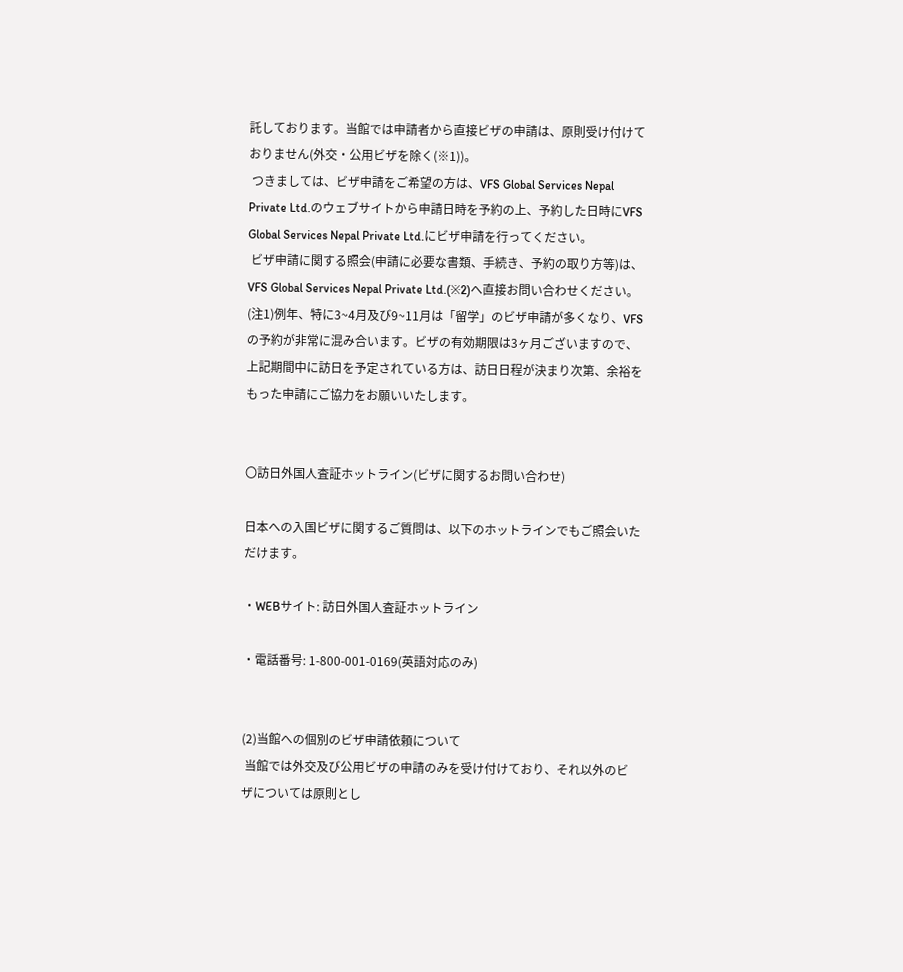託しております。当館では申請者から直接ビザの申請は、原則受け付けておりません(外交・公用ビザを除く(※1))。
 つきましては、ビザ申請をご希望の方は、VFS Global Services Nepal Private Ltd.のウェブサイトから申請日時を予約の上、予約した日時にVFS Global Services Nepal Private Ltd.にビザ申請を行ってください。
 ビザ申請に関する照会(申請に必要な書類、手続き、予約の取り方等)は、VFS Global Services Nepal Private Ltd.(※2)へ直接お問い合わせください。
(注1)例年、特に3~4月及び9~11月は「留学」のビザ申請が多くなり、VFSの予約が非常に混み合います。ビザの有効期限は3ヶ月ございますので、上記期間中に訪日を予定されている方は、訪日日程が決まり次第、余裕をもった申請にご協力をお願いいたします。


〇訪日外国人査証ホットライン(ビザに関するお問い合わせ)

日本への入国ビザに関するご質問は、以下のホットラインでもご照会いただけます。

・WEBサイト: 訪日外国人査証ホットライン

・電話番号: 1-800-001-0169(英語対応のみ)


(2)当館への個別のビザ申請依頼について
 当館では外交及び公用ビザの申請のみを受け付けており、それ以外のビザについては原則とし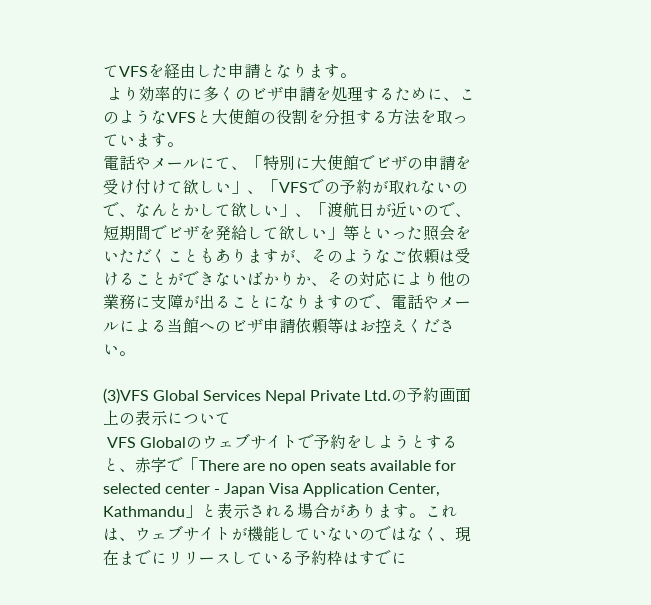てVFSを経由した申請となります。
 より効率的に多くのビザ申請を処理するために、このようなVFSと大使館の役割を分担する方法を取っています。
電話やメールにて、「特別に大使館でビザの申請を受け付けて欲しい」、「VFSでの予約が取れないので、なんとかして欲しい」、「渡航日が近いので、短期間でビザを発給して欲しい」等といった照会をいただくこともありますが、そのようなご依頼は受けることができないばかりか、その対応により他の業務に支障が出ることになりますので、電話やメールによる当館へのビザ申請依頼等はお控えください。

(3)VFS Global Services Nepal Private Ltd.の予約画面上の表示について
 VFS Globalのウェブサイトで予約をしようとすると、赤字で「There are no open seats available for selected center - Japan Visa Application Center, Kathmandu」と表示される場合があります。これは、ウェブサイトが機能していないのではなく、現在までにリリースしている予約枠はすでに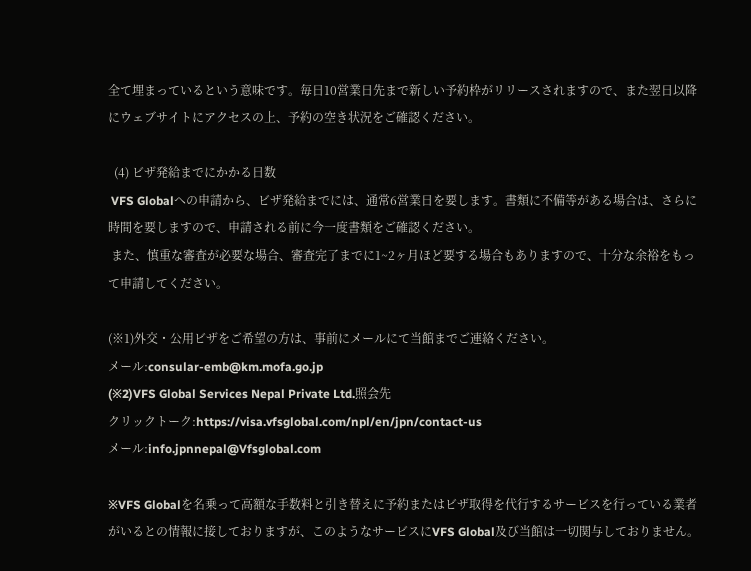全て埋まっているという意味です。毎日10営業日先まで新しい予約枠がリリースされますので、また翌日以降にウェブサイトにアクセスの上、予約の空き状況をご確認ください。

  (4) ビザ発給までにかかる日数
 VFS Globalへの申請から、ビザ発給までには、通常6営業日を要します。書類に不備等がある場合は、さらに時間を要しますので、申請される前に今一度書類をご確認ください。
 また、慎重な審査が必要な場合、審査完了までに1~2ヶ月ほど要する場合もありますので、十分な余裕をもって申請してください。

(※1)外交・公用ビザをご希望の方は、事前にメールにて当館までご連絡ください。
メール:consular-emb@km.mofa.go.jp
(※2)VFS Global Services Nepal Private Ltd.照会先
クリックトーク:https://visa.vfsglobal.com/npl/en/jpn/contact-us
メール:info.jpnnepal@Vfsglobal.com

※VFS Globalを名乗って高額な手数料と引き替えに予約またはビザ取得を代行するサービスを行っている業者がいるとの情報に接しておりますが、このようなサービスにVFS Global及び当館は一切関与しておりません。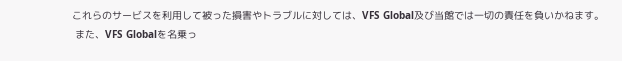これらのサービスを利用して被った損害やトラブルに対しては、VFS Global及び当館では一切の責任を負いかねます。
 また、VFS Globalを名乗っ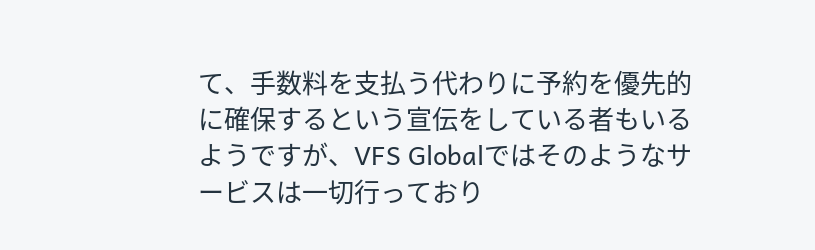て、手数料を支払う代わりに予約を優先的に確保するという宣伝をしている者もいるようですが、VFS Globalではそのようなサービスは一切行っており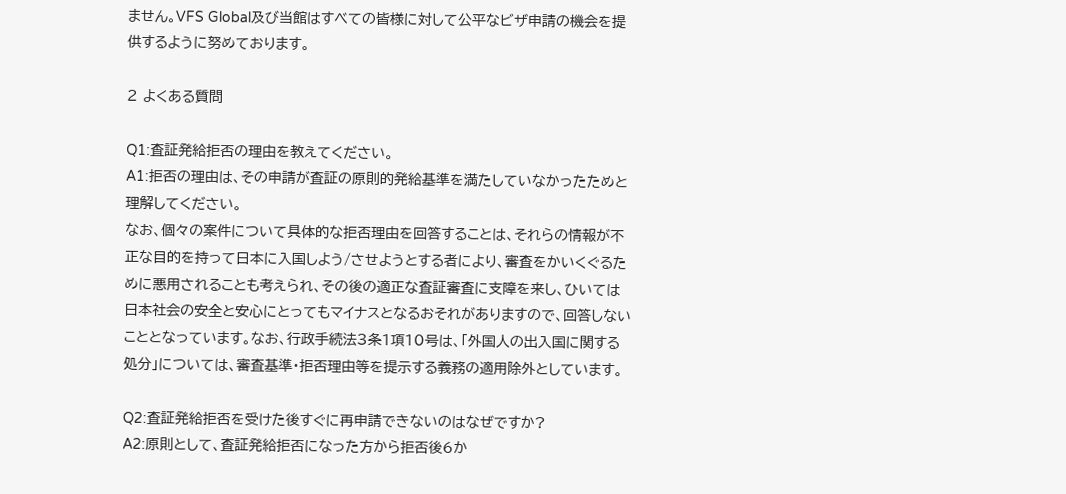ません。VFS Global及び当館はすべての皆様に対して公平なビザ申請の機会を提供するように努めております。

2 よくある質問

Q1:査証発給拒否の理由を教えてください。
A1:拒否の理由は、その申請が査証の原則的発給基準を満たしていなかったためと理解してください。
なお、個々の案件について具体的な拒否理由を回答することは、それらの情報が不正な目的を持って日本に入国しよう/させようとする者により、審査をかいくぐるために悪用されることも考えられ、その後の適正な査証審査に支障を来し、ひいては日本社会の安全と安心にとってもマイナスとなるおそれがありますので、回答しないこととなっています。なお、行政手続法3条1項10号は、「外国人の出入国に関する処分」については、審査基準・拒否理由等を提示する義務の適用除外としています。

Q2:査証発給拒否を受けた後すぐに再申請できないのはなぜですか?
A2:原則として、査証発給拒否になった方から拒否後6か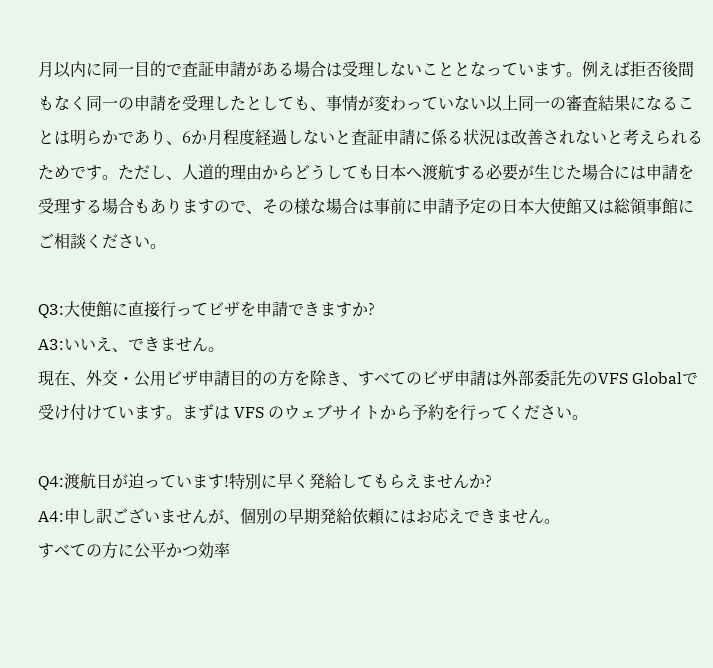月以内に同一目的で査証申請がある場合は受理しないこととなっています。例えば拒否後間もなく同一の申請を受理したとしても、事情が変わっていない以上同一の審査結果になることは明らかであり、6か月程度経過しないと査証申請に係る状況は改善されないと考えられるためです。ただし、人道的理由からどうしても日本へ渡航する必要が生じた場合には申請を受理する場合もありますので、その様な場合は事前に申請予定の日本大使館又は総領事館にご相談ください。

Q3:大使館に直接行ってビザを申請できますか?
A3:いいえ、できません。
現在、外交・公用ビザ申請目的の方を除き、すべてのビザ申請は外部委託先のVFS Globalで受け付けています。まずは VFS のウェブサイトから予約を行ってください。

Q4:渡航日が迫っています!特別に早く発給してもらえませんか?
A4:申し訳ございませんが、個別の早期発給依頼にはお応えできません。
すべての方に公平かつ効率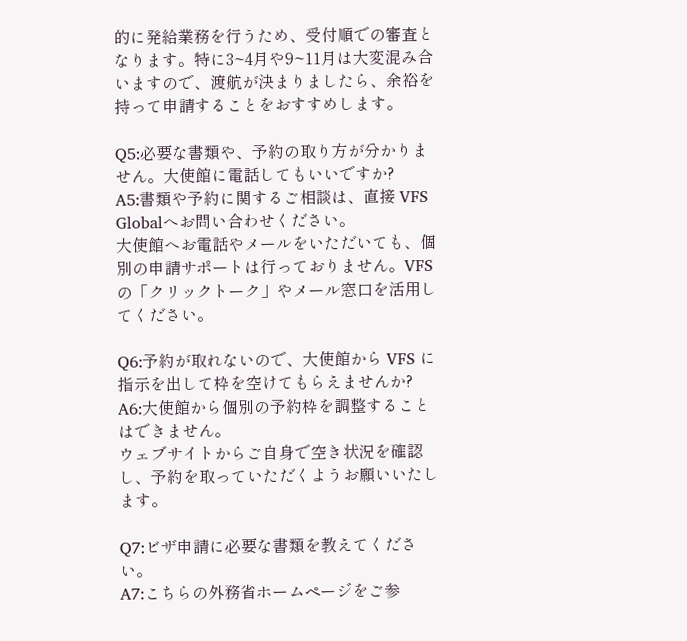的に発給業務を行うため、受付順での審査となります。特に3~4月や9~11月は大変混み合いますので、渡航が決まりましたら、余裕を持って申請することをおすすめします。

Q5:必要な書類や、予約の取り方が分かりません。大使館に電話してもいいですか?
A5:書類や予約に関するご相談は、直接 VFS Globalへお問い合わせください。
大使館へお電話やメールをいただいても、個別の申請サポートは行っておりません。VFSの「クリックトーク」やメール窓口を活用してください。

Q6:予約が取れないので、大使館から VFS に指示を出して枠を空けてもらえませんか?
A6:大使館から個別の予約枠を調整することはできません。
ウェブサイトからご自身で空き状況を確認し、予約を取っていただくようお願いいたします。

Q7:ビザ申請に必要な書類を教えてください。
A7:こちらの外務省ホームページをご参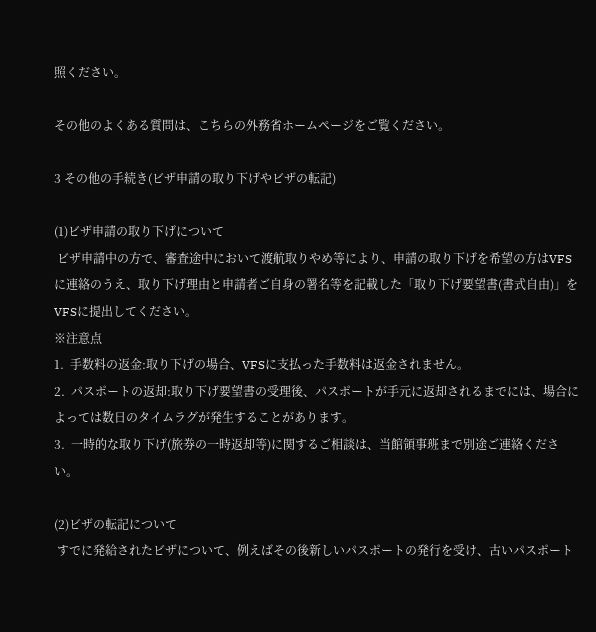照ください。

その他のよくある質問は、こちらの外務省ホームページをご覧ください。

3 その他の手続き(ビザ申請の取り下げやビザの転記)

(1)ビザ申請の取り下げについて
 ビザ申請中の方で、審査途中において渡航取りやめ等により、申請の取り下げを希望の方はVFSに連絡のうえ、取り下げ理由と申請者ご自身の署名等を記載した「取り下げ要望書(書式自由)」をVFSに提出してください。
※注意点
1.  手数料の返金:取り下げの場合、VFSに支払った手数料は返金されません。
2.  パスポートの返却:取り下げ要望書の受理後、パスポートが手元に返却されるまでには、場合によっては数日のタイムラグが発生することがあります。
3.  一時的な取り下げ(旅券の一時返却等)に関するご相談は、当館領事班まで別途ご連絡ください。

(2)ビザの転記について
 すでに発給されたビザについて、例えばその後新しいパスポートの発行を受け、古いパスポート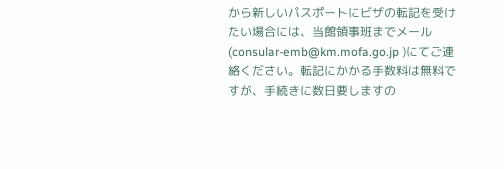から新しいパスポートにビザの転記を受けたい場合には、当館領事班までメール(consular-emb@km.mofa.go.jp )にてご連絡ください。転記にかかる手数料は無料ですが、手続きに数日要しますの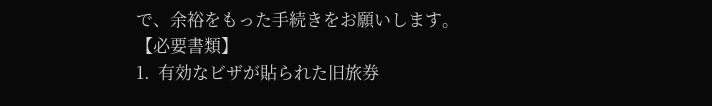で、余裕をもった手続きをお願いします。
【必要書類】
1.  有効なビザが貼られた旧旅券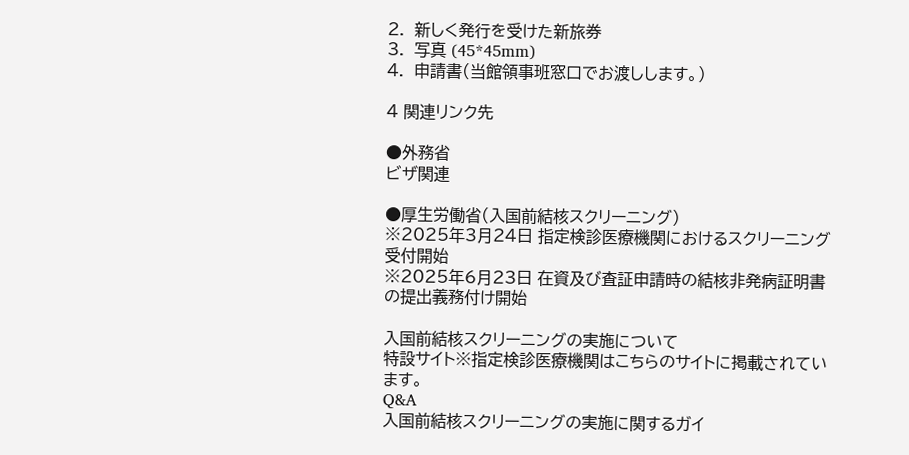2.  新しく発行を受けた新旅券
3.  写真 (45*45mm)
4.  申請書(当館領事班窓口でお渡しします。)

4 関連リンク先

●外務省
ビザ関連

●厚生労働省(入国前結核スクリーニング)
※2025年3月24日 指定検診医療機関におけるスクリーニング受付開始
※2025年6月23日 在資及び査証申請時の結核非発病証明書の提出義務付け開始

入国前結核スクリーニングの実施について
特設サイト※指定検診医療機関はこちらのサイトに掲載されています。
Q&A
入国前結核スクリーニングの実施に関するガイ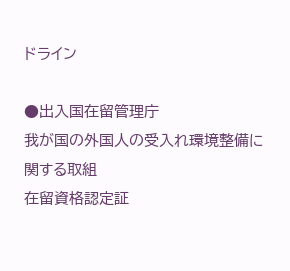ドライン

●出入国在留管理庁
我が国の外国人の受入れ環境整備に関する取組
在留資格認定証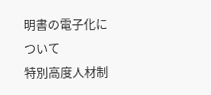明書の電子化について
特別高度人材制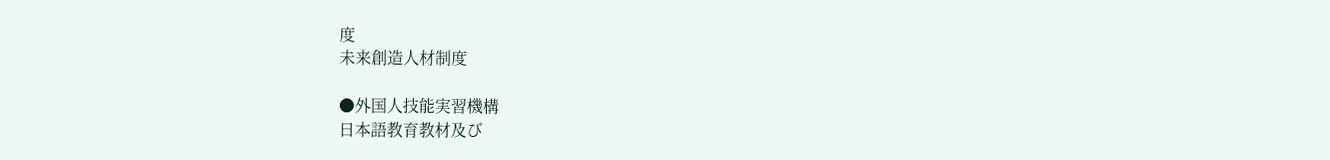度
未来創造人材制度

●外国人技能実習機構
日本語教育教材及び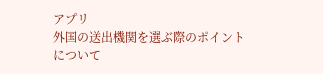アプリ
外国の送出機関を選ぶ際のポイントについて